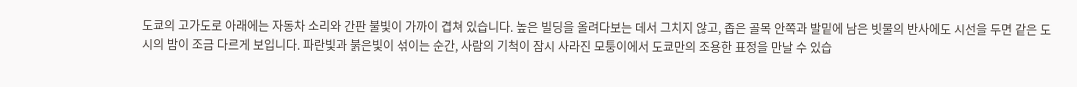도쿄의 고가도로 아래에는 자동차 소리와 간판 불빛이 가까이 겹쳐 있습니다. 높은 빌딩을 올려다보는 데서 그치지 않고, 좁은 골목 안쪽과 발밑에 남은 빗물의 반사에도 시선을 두면 같은 도시의 밤이 조금 다르게 보입니다. 파란빛과 붉은빛이 섞이는 순간, 사람의 기척이 잠시 사라진 모퉁이에서 도쿄만의 조용한 표정을 만날 수 있습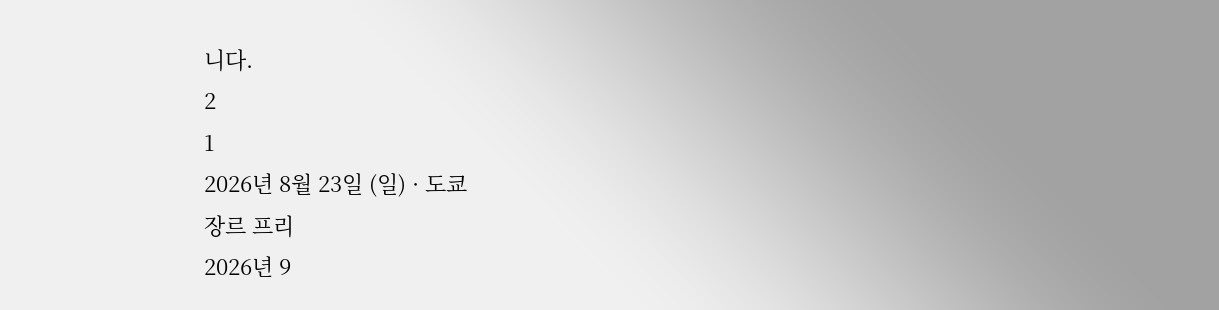니다.
2
1
2026년 8월 23일 (일) · 도쿄
장르 프리
2026년 9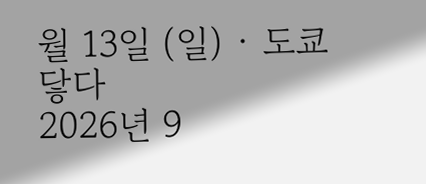월 13일 (일) · 도쿄
닿다
2026년 9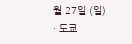월 27일 (일) · 도쿄